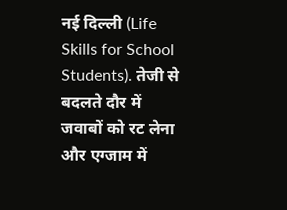नई दिल्ली (Life Skills for School Students). तेजी से बदलते दौर में जवाबों को रट लेना और एग्जाम में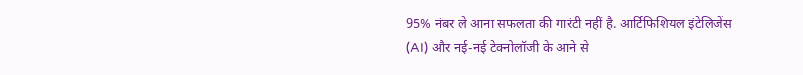95% नंबर ले आना सफलता की गारंटी नहीं है. आर्टिफिशियल इंटेलिजेंस (AI) और नई-नई टेक्नोलॉजी के आने से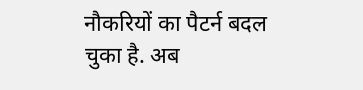नौकरियों का पैटर्न बदल चुका है. अब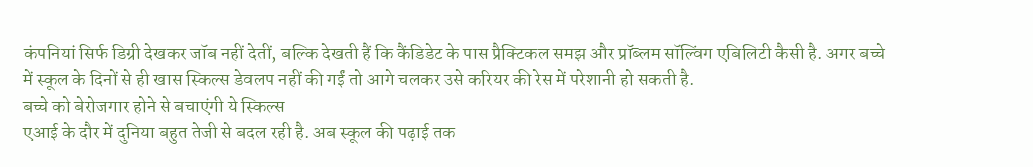कंपनियां सिर्फ डिग्री देखकर जॉब नहीं देतीं, बल्कि देखती हैं कि कैंडिडेट के पास प्रैक्टिकल समझ और प्रॉब्लम सॉल्विंग एबिलिटी कैसी है. अगर बच्चे में स्कूल के दिनों से ही खास स्किल्स डेवलप नहीं की गईं तो आगे चलकर उसे करियर की रेस में परेशानी हो सकती है.
बच्चे को बेरोजगार होने से बचाएंगी ये स्किल्स
एआई के दौर में दुनिया बहुत तेजी से बदल रही है. अब स्कूल की पढ़ाई तक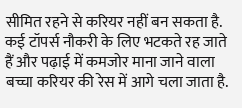सीमित रहने से करियर नहीं बन सकता है. कई टॉपर्स नौकरी के लिए भटकते रह जाते हैं और पढ़ाई में कमजोर माना जाने वाला बच्चा करियर की रेस में आगे चला जाता है.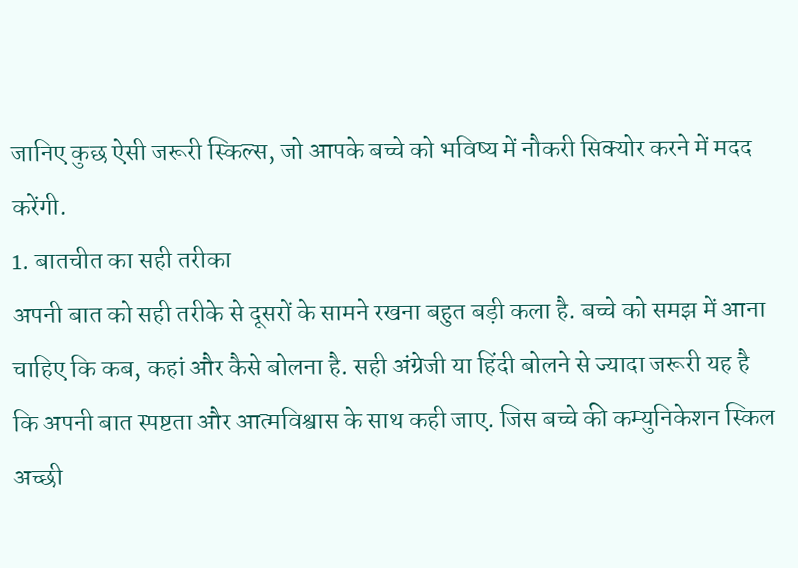जानिए कुछ ऐसी जरूरी स्किल्स, जो आपके बच्चे को भविष्य में नौकरी सिक्योर करने में मदद करेंगी.
1. बातचीत का सही तरीका
अपनी बात को सही तरीके से दूसरों के सामने रखना बहुत बड़ी कला है. बच्चे को समझ में आना चाहिए कि कब, कहां और कैसे बोलना है. सही अंग्रेजी या हिंदी बोलने से ज्यादा जरूरी यह है कि अपनी बात स्पष्टता और आत्मविश्वास के साथ कही जाए. जिस बच्चे की कम्युनिकेशन स्किल अच्छी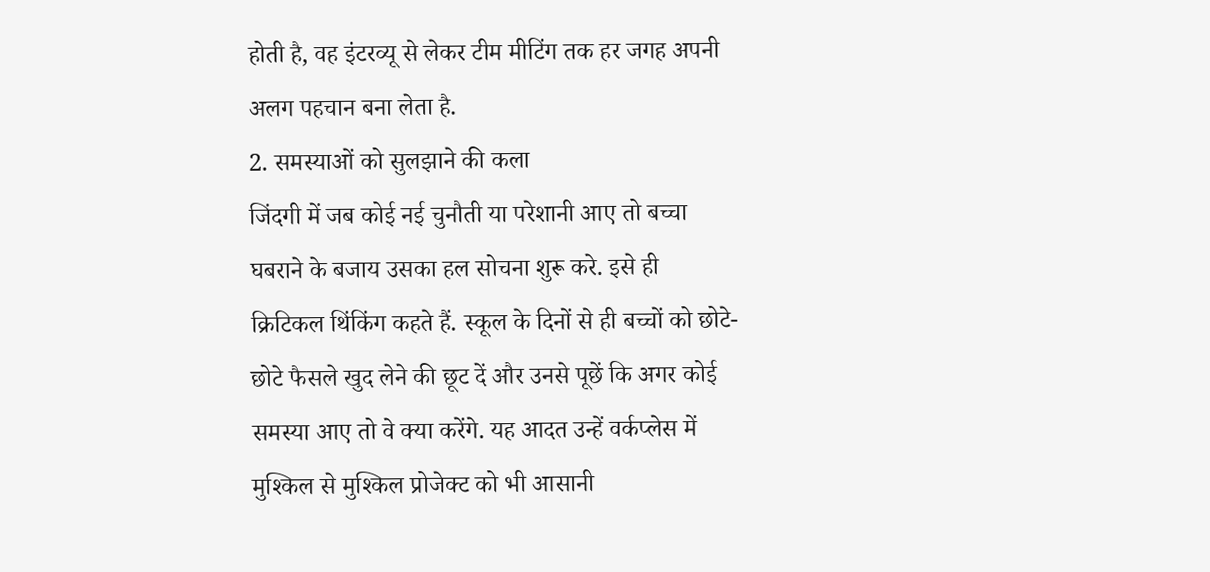होती है, वह इंटरव्यू से लेकर टीम मीटिंग तक हर जगह अपनी अलग पहचान बना लेता है.
2. समस्याओं को सुलझाने की कला
जिंदगी में जब कोई नई चुनौती या परेशानी आए तो बच्चा घबराने के बजाय उसका हल सोचना शुरू करे. इसे ही क्रिटिकल थिंकिंग कहते हैं. स्कूल के दिनों से ही बच्चों को छोटे-छोटे फैसले खुद लेने की छूट दें और उनसे पूछें कि अगर कोई समस्या आए तो वे क्या करेंगे. यह आदत उन्हें वर्कप्लेस में मुश्किल से मुश्किल प्रोजेक्ट को भी आसानी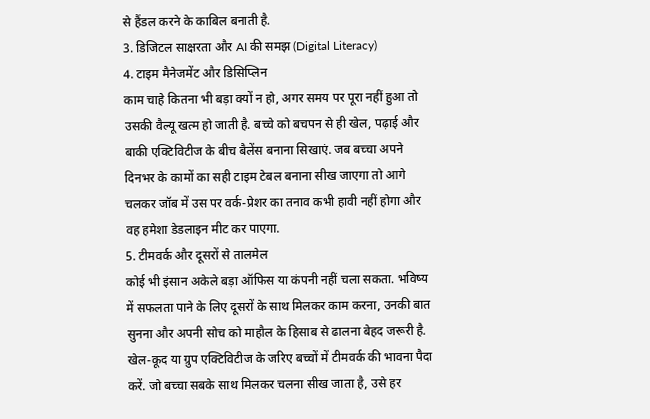से हैंडल करने के काबिल बनाती है.
3. डिजिटल साक्षरता और AI की समझ (Digital Literacy)
4. टाइम मैनेजमेंट और डिसिप्लिन
काम चाहे कितना भी बड़ा क्यों न हो, अगर समय पर पूरा नहीं हुआ तो उसकी वैल्यू खत्म हो जाती है. बच्चे को बचपन से ही खेल, पढ़ाई और बाकी एक्टिविटीज के बीच बैलेंस बनाना सिखाएं. जब बच्चा अपने दिनभर के कामों का सही टाइम टेबल बनाना सीख जाएगा तो आगे चलकर जॉब में उस पर वर्क-प्रेशर का तनाव कभी हावी नहीं होगा और वह हमेशा डेडलाइन मीट कर पाएगा.
5. टीमवर्क और दूसरों से तालमेल
कोई भी इंसान अकेले बड़ा ऑफिस या कंपनी नहीं चला सकता. भविष्य में सफलता पाने के लिए दूसरों के साथ मिलकर काम करना, उनकी बात सुनना और अपनी सोच को माहौल के हिसाब से ढालना बेहद जरूरी है. खेल-कूद या ग्रुप एक्टिविटीज के जरिए बच्चों में टीमवर्क की भावना पैदा करें. जो बच्चा सबके साथ मिलकर चलना सीख जाता है, उसे हर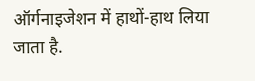ऑर्गनाइजेशन में हाथों-हाथ लिया जाता है.